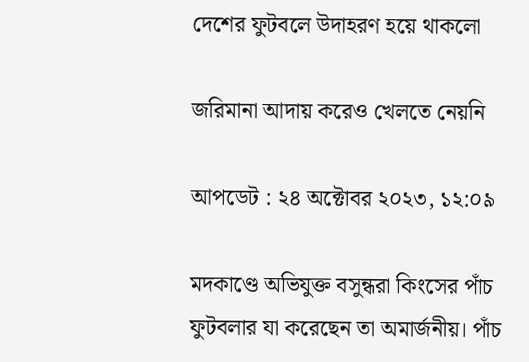দেশের ফুটবলে উদাহরণ হয়ে থাকলো

জরিমানা আদায় করেও খেলতে নেয়নি

আপডেট : ২৪ অক্টোবর ২০২৩, ১২:০৯

মদকাণ্ডে অভিযুক্ত বসুন্ধরা কিংসের পাঁচ ফুটবলার যা করেছেন তা অমার্জনীয়। পাঁচ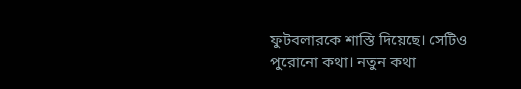ফুটবলারকে শাস্তি দিয়েছে। সেটিও পুরোনো কথা। নতুন কথা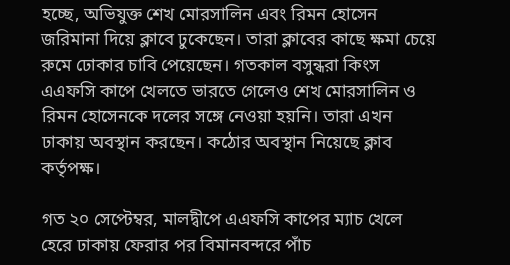হচ্ছে, অভিযুক্ত শেখ মোরসালিন এবং রিমন হোসেন জরিমানা দিয়ে ক্লাবে ঢুকেছেন। তারা ক্লাবের কাছে ক্ষমা চেয়ে রুমে ঢোকার চাবি পেয়েছেন। গতকাল বসুন্ধরা কিংস এএফসি কাপে খেলতে ভারতে গেলেও শেখ মোরসালিন ও রিমন হোসেনকে দলের সঙ্গে নেওয়া হয়নি। তারা এখন ঢাকায় অবস্থান করছেন। কঠোর অবস্থান নিয়েছে ক্লাব কর্তৃপক্ষ।

গত ২০ সেপ্টেম্বর, মালদ্বীপে এএফসি কাপের ম্যাচ খেলে হেরে ঢাকায় ফেরার পর বিমানবন্দরে পাঁচ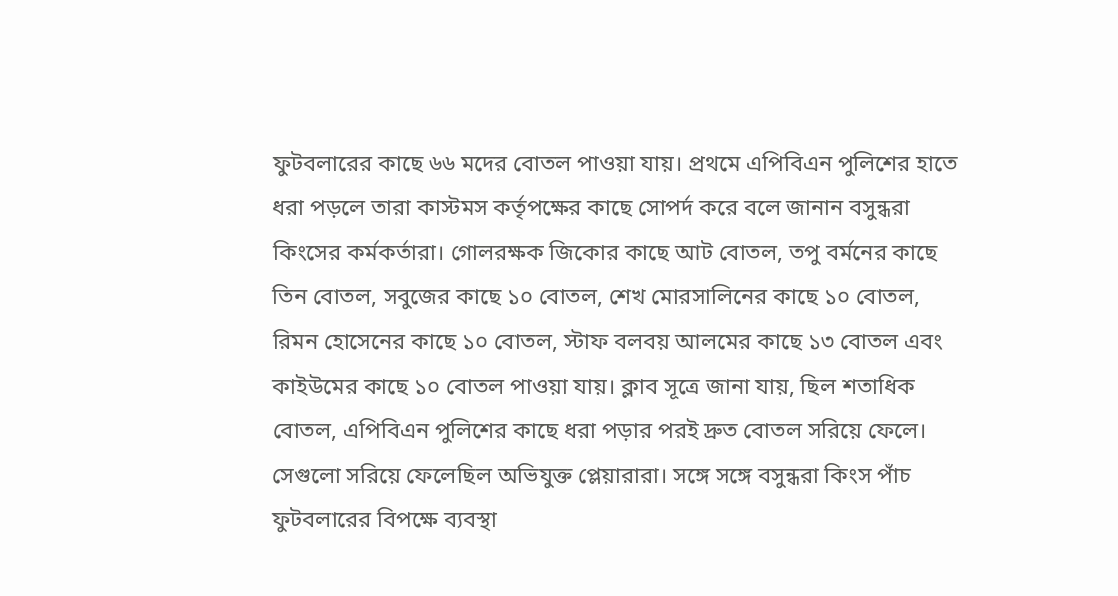ফুটবলারের কাছে ৬৬ মদের বোতল পাওয়া যায়। প্রথমে এপিবিএন পুলিশের হাতে ধরা পড়লে তারা কাস্টমস কর্তৃপক্ষের কাছে সোপর্দ করে বলে জানান বসুন্ধরা কিংসের কর্মকর্তারা। গোলরক্ষক জিকোর কাছে আট বোতল, তপু বর্মনের কাছে তিন বোতল, সবুজের কাছে ১০ বোতল, শেখ মোরসালিনের কাছে ১০ বোতল, রিমন হোসেনের কাছে ১০ বোতল, স্টাফ বলবয় আলমের কাছে ১৩ বোতল এবং কাইউমের কাছে ১০ বোতল পাওয়া যায়। ক্লাব সূত্রে জানা যায়, ছিল শতাধিক বোতল, এপিবিএন পুলিশের কাছে ধরা পড়ার পরই দ্রুত বোতল সরিয়ে ফেলে। সেগুলো সরিয়ে ফেলেছিল অভিযুক্ত প্লেয়ারারা। সঙ্গে সঙ্গে বসুন্ধরা কিংস পাঁচ ফুটবলারের বিপক্ষে ব্যবস্থা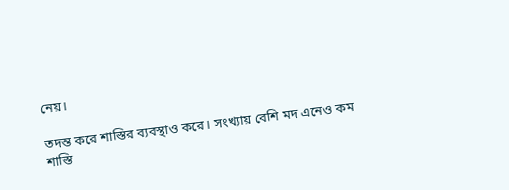নেয়।

তদন্ত করে শাস্তির ব্যবস্থাও করে। সংখ্যায় বেশি মদ এনেও কম শাস্তি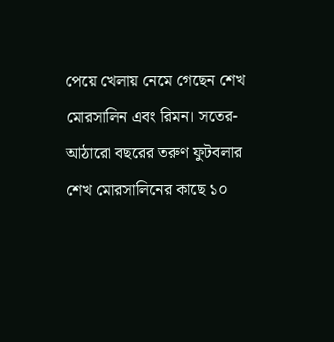পেয়ে খেলায় নেমে গেছেন শেখ মোরসালিন এবং রিমন। সতের-আঠারো বছরের তরুণ ফুটবলার শেখ মোরসালিনের কাছে ১০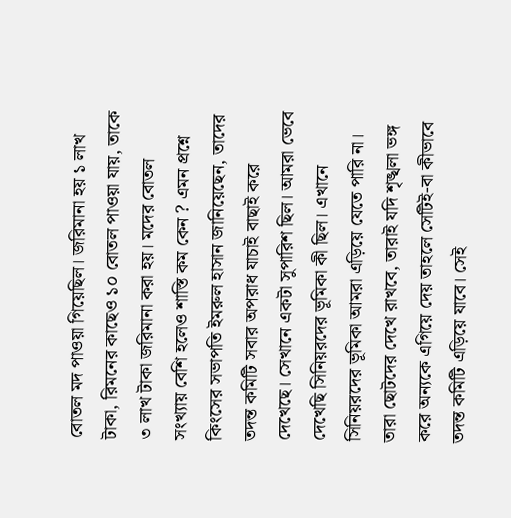বোতল মদ পাওয়া গিয়েছিল। জরিমানা হয় ১ লাখ টাকা, রিমনের কাছেও ১০ বোতল পাওয়া যায়, তাকে ৩ লাখ টাকা জরিমানা করা হয়। মদের বোতল সংখ্যায় বেশি হলেও শাস্তি কম কেন ? এমন প্রশ্নে কিংসের সভাপতি ইমরুল হাসান জানিয়েছেন, তাদের তদন্ত কমিটি সবার অপরাধ যাচাই বাছাই করে দেখেছে। সেখানে একটা সুপারিশ ছিল। আমরা ভেবে দেখেছি সিনিয়রদের ভূমিকা কী ছিল। এখানে সিনিয়রদের ভূমিকা আমরা এড়িয়ে যেতে পারি না। তারা ছোটদের দেখে রাখবে, তারাই যদি শৃঙ্খলা ভঙ্গ করে অন্যকে এগিয়ে দেয় তাহলে সেটিই-বা কীভাবে তদন্ত কমিটি এড়িয়ে যাবে। সেই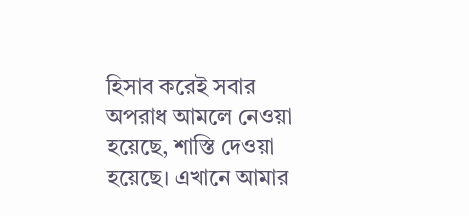হিসাব করেই সবার অপরাধ আমলে নেওয়া হয়েছে, শাস্তি দেওয়া হয়েছে। এখানে আমার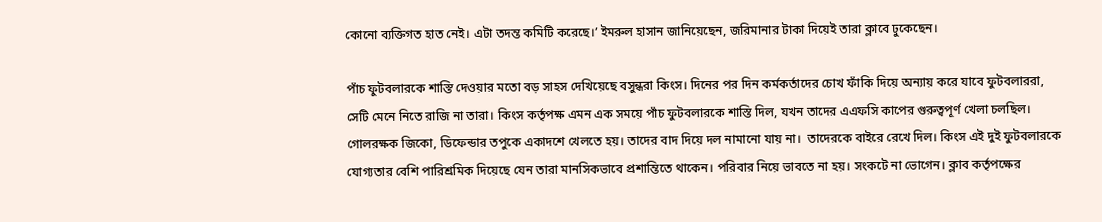কোনো ব্যক্তিগত হাত নেই। এটা তদন্ত কমিটি করেছে।’ ইমরুল হাসান জানিয়েছেন, জরিমানার টাকা দিয়েই তারা ক্লাবে ঢুকেছেন।

পাঁচ ফুটবলারকে শাস্তি দেওয়ার মতো বড় সাহস দেখিয়েছে বসুন্ধরা কিংস। দিনের পর দিন কর্মকর্তাদের চোখ ফাঁকি দিয়ে অন্যায় করে যাবে ফুটবলাররা, সেটি মেনে নিতে রাজি না তারা। কিংস কর্তৃপক্ষ এমন এক সময়ে পাঁচ ফুটবলারকে শাস্তি দিল, যখন তাদের এএফসি কাপের গুরুত্বপূর্ণ খেলা চলছিল। গোলরক্ষক জিকো, ডিফেন্ডার তপুকে একাদশে খেলতে হয়। তাদের বাদ দিয়ে দল নামানো যায় না।  তাদেরকে বাইরে রেখে দিল। কিংস এই দুই ফুটবলারকে যোগ্যতার বেশি পারিশ্রমিক দিয়েছে যেন তারা মানসিকভাবে প্রশান্তিতে থাকেন। পরিবার নিয়ে ভাবতে না হয়। সংকটে না ভোগেন। ক্লাব কর্তৃপক্ষের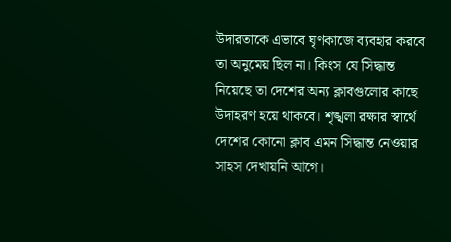উদারতাকে এভাবে ঘৃণকাজে ব্যবহার করবে তা অনুমেয় ছিল না। কিংস যে সিদ্ধান্ত নিয়েছে তা দেশের অন্য ক্লাবগুলোর কাছে উদাহরণ হয়ে থাকবে। শৃঙ্খলা রক্ষার স্বার্থে দেশের কোনো ক্লাব এমন সিদ্ধান্ত নেওয়ার সাহস দেখায়নি আগে।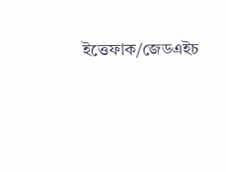ইত্তেফাক/জেডএইচ